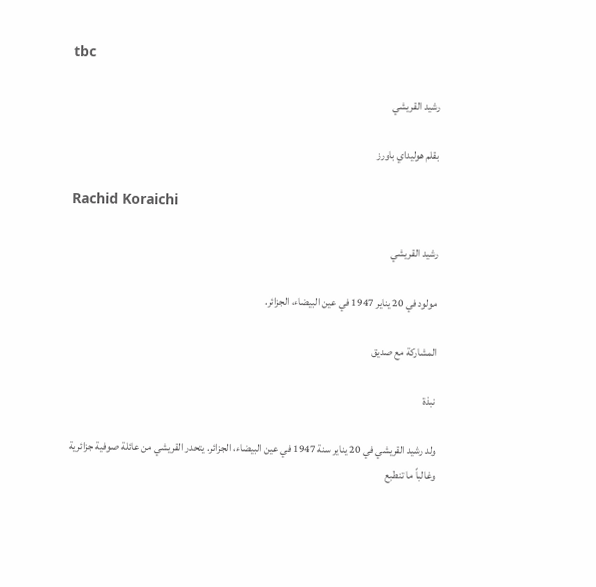tbc

رشيد القريشي

بقلم هوليداي باورز

Rachid Koraichi

رشيد القريشي

مولود في 20 يناير 1947 في عين البيضاء، الجزائر.

المشاركة مع صديق

نبذة

ولد رشيد القريشي في 20 يناير سنة 1947 في عين البيضاء، الجزائر. يتحدر القريشي من عائلة صوفية جزائرية وغالباً ما تنطبع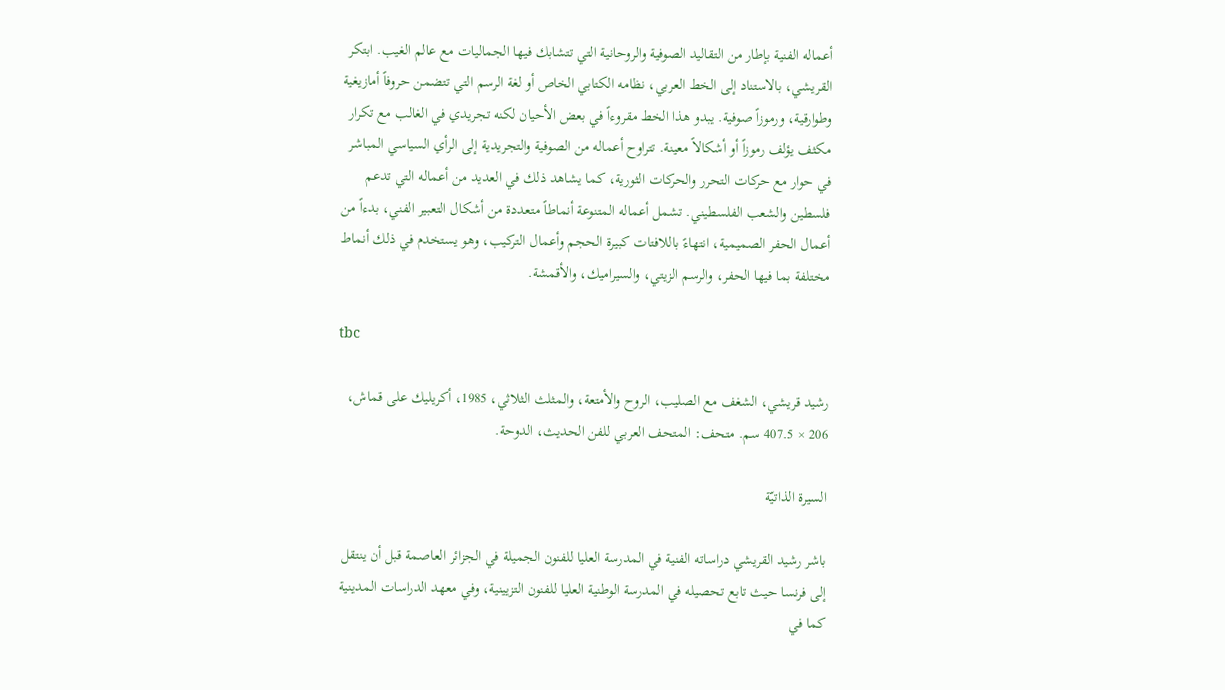أعماله الفنية بإطار من التقاليد الصوفية والروحانية التي تتشابك فيها الجماليات مع عالم الغيب. ابتكر القريشي، بالاستناد إلى الخط العربي، نظامه الكتابي الخاص أو لغة الرسم التي تتضمن حروفاً أمازيغية وطوارقية، ورموزاً صوفية. يبدو هذا الخط مقروءاً في بعض الأحيان لكنه تجريدي في الغالب مع تكرار مكثف يؤلف رموزاً أو أشكالاً معينة. تتراوح أعماله من الصوفية والتجريدية إلى الرأي السياسي المباشر في حوار مع حركات التحرر والحركات الثورية، كما يشاهد ذلك في العديد من أعماله التي تدعم فلسطين والشعب الفلسطيني. تشمل أعماله المتنوعة أنماطاً متعددة من أشكال التعبير الفني، بدءاً من أعمال الحفر الصميمية، انتهاءً باللافتات كبيرة الحجم وأعمال التركيب، وهو يستخدم في ذلك أنماط مختلفة بما فيها الحفر، والرسم الزيتي، والسيراميك، والأقمشة.

tbc

رشيد قريشي، الشغف مع الصليب، الروح والأمتعة، والمثلث الثلاثي، 1985، أكريليك على قماش، 206 × 407.5 سم. متحف: المتحف العربي للفن الحديث، الدوحة.

السيرة الذاتيّة

باشر رشيد القريشي دراساته الفنية في المدرسة العليا للفنون الجميلة في الجزائر العاصمة قبل أن ينتقل إلى فرنسا حيث تابع تحصيله في المدرسة الوطنية العليا للفنون التزيينية، وفي معهد الدراسات المدينية كما في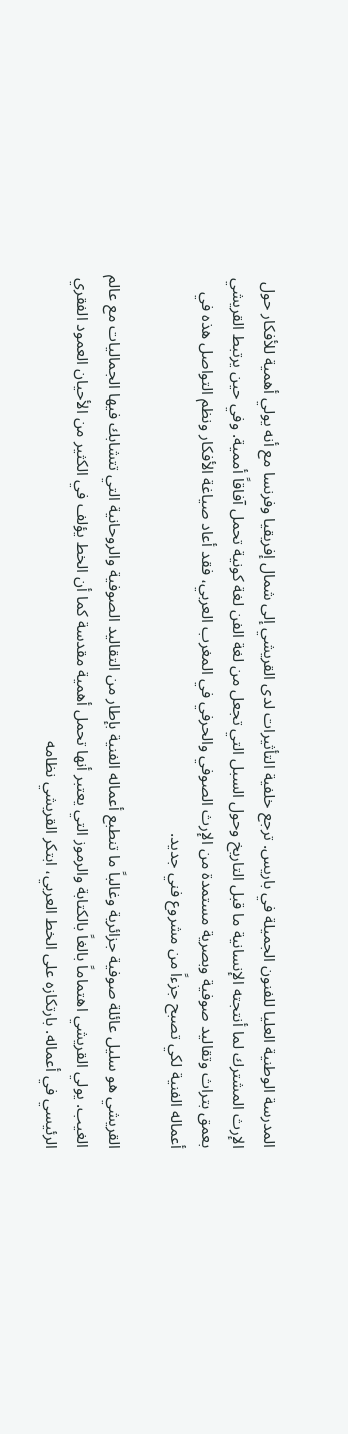المدرسة الوطنية العليا للفنون الجميلة في باريس. ترجع خلفية التأثيرات لدى القريشي إلى شمال إفريقيا وفرنسا مع أنه يولي أهمية للأفكار حول الإرث المشترك لما أنتجته الإنسانية ما قبل التاريخ وحول السبل التي تجعل من لغة الفن لغة كونية تحمل آفاقاً أممية. وفي حين يرتبط القريشي بعمق بتراث وتقاليد صوفية وبصرية مستمدة من الإرث الصوفي والحرفي في المغرب العربي، فقد أعاد صياغة الأفكار ونظم التواصل هذه في أعماله الفنية لكي تصبح جزءاً من مشروع فني جديد.

القريشي هو سليل عائلة صوفية جزائرية وغالباً ما تنطبع أعماله الفنية بإطار من التقاليد الصوفية والروحانية التي تتشابك فيها الجماليات مع عالم الغيب. يولي القريشي اهتماماً بالغاً بالكتابة والرموز التي يعتبر أنها تحمل أهمية مقدسة كما أن الخط يؤلف في الكثير من الأحيان العمود الفقري الرئيسي في أعماله. بارتكازه على الخط العربي، ابتكر القريشي نظامه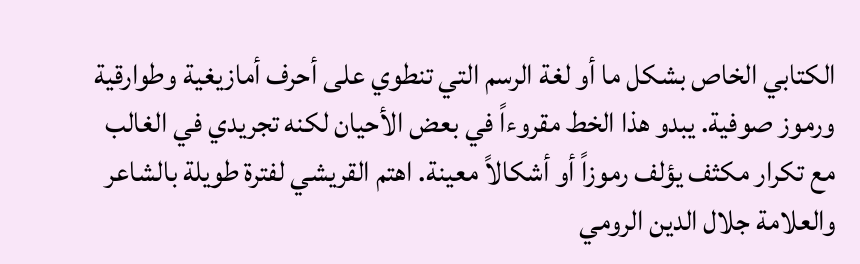الكتابي الخاص بشكل ما أو لغة الرسم التي تنطوي على أحرف أمازيغية وطوارقية ورموز صوفية. يبدو هذا الخط مقروءاً في بعض الأحيان لكنه تجريدي في الغالب مع تكرار مكثف يؤلف رموزاً أو أشكالاً معينة. اهتم القريشي لفترة طويلة بالشاعر والعلامة جلال الدين الرومي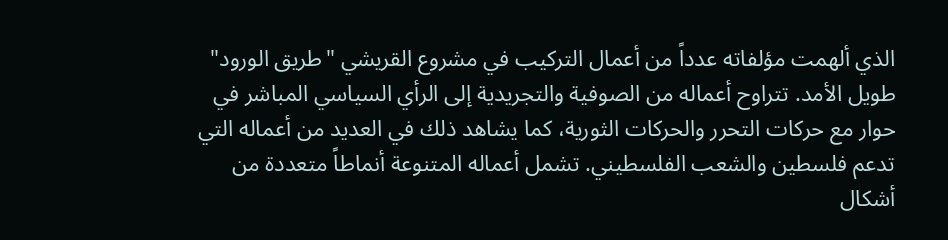الذي ألهمت مؤلفاته عدداً من أعمال التركيب في مشروع القريشي "طريق الورود" طويل الأمد. تتراوح أعماله من الصوفية والتجريدية إلى الرأي السياسي المباشر في حوار مع حركات التحرر والحركات الثورية، كما يشاهد ذلك في العديد من أعماله التي تدعم فلسطين والشعب الفلسطيني. تشمل أعماله المتنوعة أنماطاً متعددة من أشكال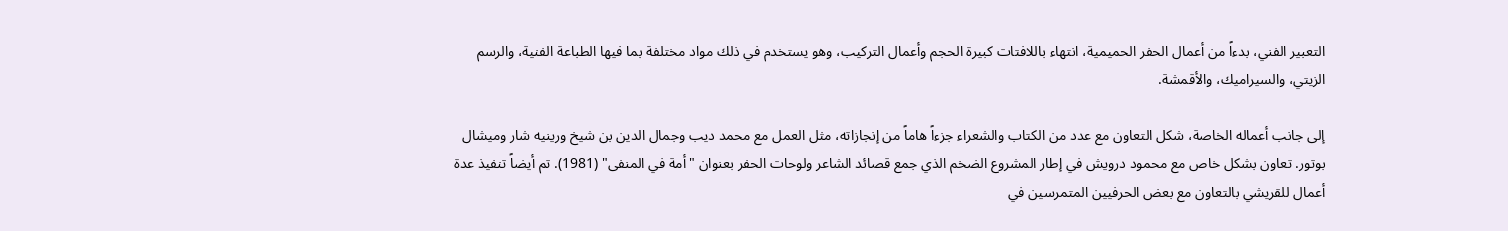التعبير الفني، بدءاً من أعمال الحفر الحميمية، انتهاء باللافتات كبيرة الحجم وأعمال التركيب، وهو يستخدم في ذلك مواد مختلفة بما فيها الطباعة الفنية، والرسم الزيتي، والسيراميك، والأقمشة.

إلى جانب أعماله الخاصة، شكل التعاون مع عدد من الكتاب والشعراء جزءاً هاماً من إنجازاته، مثل العمل مع محمد ديب وجمال الدين بن شيخ ورينيه شار وميشال بوتور. تعاون بشكل خاص مع محمود درويش في إطار المشروع الضخم الذي جمع قصائد الشاعر ولوحات الحفر بعنوان "أمة في المنفى" (1981). تم أيضاً تنفيذ عدة أعمال للقريشي بالتعاون مع بعض الحرفيين المتمرسين في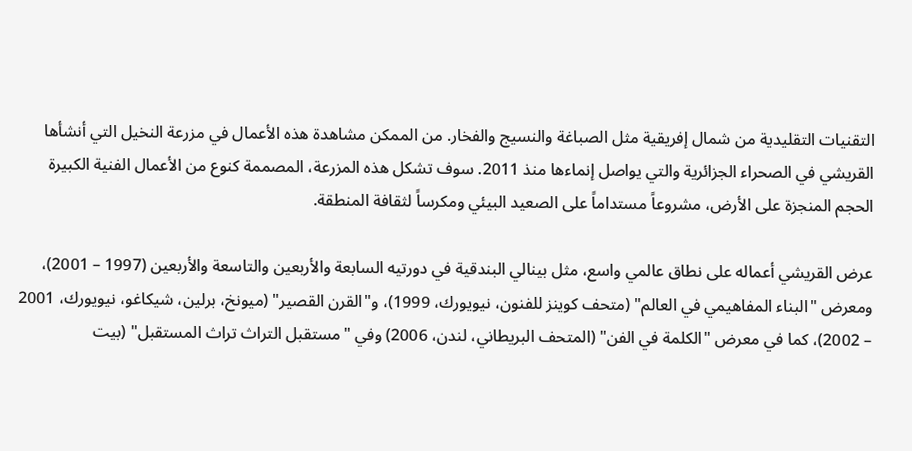التقنيات التقليدية من شمال إفريقية مثل الصباغة والنسيج والفخار. من الممكن مشاهدة هذه الأعمال في مزرعة النخيل التي أنشأها القريشي في الصحراء الجزائرية والتي يواصل إنماءها منذ 2011. سوف تشكل هذه المزرعة، المصممة كنوع من الأعمال الفنية الكبيرة الحجم المنجزة على الأرض، مشروعاً مستداماً على الصعيد البيئي ومكرساً لثقافة المنطقة.

عرض القريشي أعماله على نطاق عالمي واسع، مثل بينالي البندقية في دورتيه السابعة والأربعين والتاسعة والأربعين (1997 – 2001)، ومعرض "البناء المفاهيمي في العالم" (متحف كوينز للفنون، نيويورك، 1999)، و"القرن القصير" (ميونخ، برلين، شيكاغو، نيويورك، 2001 – 2002)، كما في معرض "الكلمة في الفن" (المتحف البريطاني، لندن، 2006) وفي "مستقبل التراث تراث المستقبل" (بيت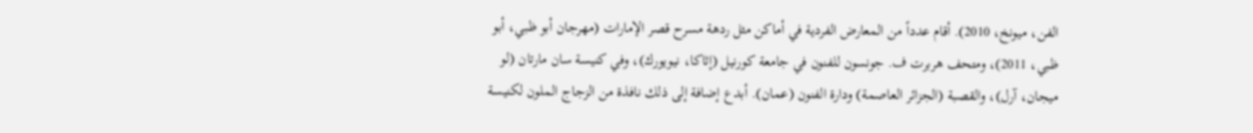الفن، ميونخ، 2010). أقام عدداً من المعارض الفردية في أماكن مثل ردهة مسرح قصر الإمارات (مهرجان أبو ظبي، أبو ظبي، 2011)، ومتحف هربرت ف. جونسون للفنون في جامعة كورنيل (إثاكا، نيويورك)، وفي كنيسة سان مارتان (لو ميجان، آرل)، والقصبة (الجزائر العاصمة) ودارة الفنون (عمان). أبدع إضافة إلى ذلك نافذة من الزجاج الملون لكنيسة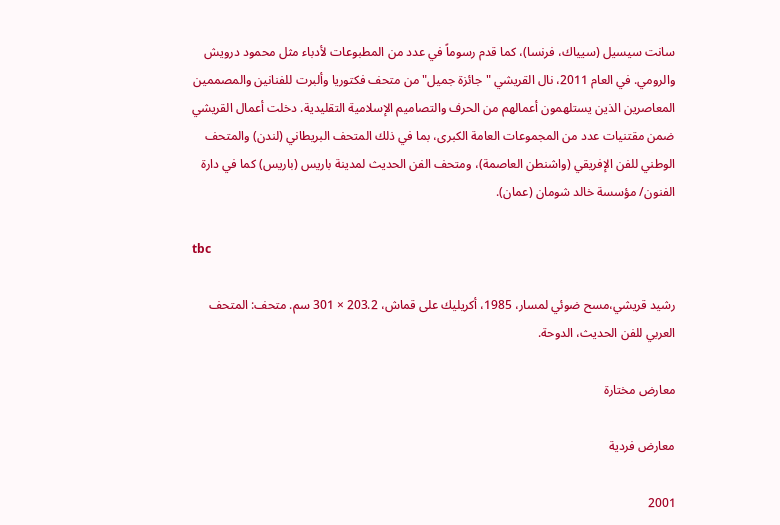سانت سيسيل (سيياك، فرنسا)، كما قدم رسوماً في عدد من المطبوعات لأدباء مثل محمود درويش والرومي. في العام 2011، نال القريشي "جائزة جميل" من متحف فكتوريا وألبرت للفنانين والمصممين المعاصرين الذين يستلهمون أعمالهم من الحرف والتصاميم الإسلامية التقليدية. دخلت أعمال القريشي ضمن مقتنيات عدد من المجموعات العامة الكبرى، بما في ذلك المتحف البريطاني (لندن) والمتحف الوطني للفن الإفريقي (واشنطن العاصمة)، ومتحف الفن الحديث لمدينة باريس (باريس) كما في دارة الفنون/ مؤسسة خالد شومان (عمان).

tbc

رشيد قريشي،مسح ضوئي لمسار، 1985، أكريليك على قماش، 203.2 × 301 سم. متحف: المتحف العربي للفن الحديث، الدوحة.

معارض مختارة

معارض فردية

2001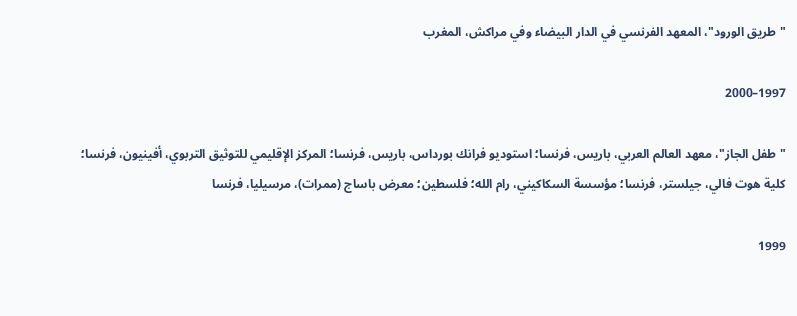"طريق الورود"، المعهد الفرنسي في الدار البيضاء وفي مراكش، المغرب

1997–2000

"طفل الجاز"، معهد العالم العربي، باريس، فرنسا؛ استوديو فرانك بورداس، باريس، فرنسا؛ المركز الإقليمي للتوثيق التربوي، أفينيون، فرنسا؛ كلية هوت فالي، جيلستر، فرنسا؛ مؤسسة السكاكيني، رام الله؛ فلسطين؛ معرض باساج (ممرات)، مرسيليا، فرنسا

1999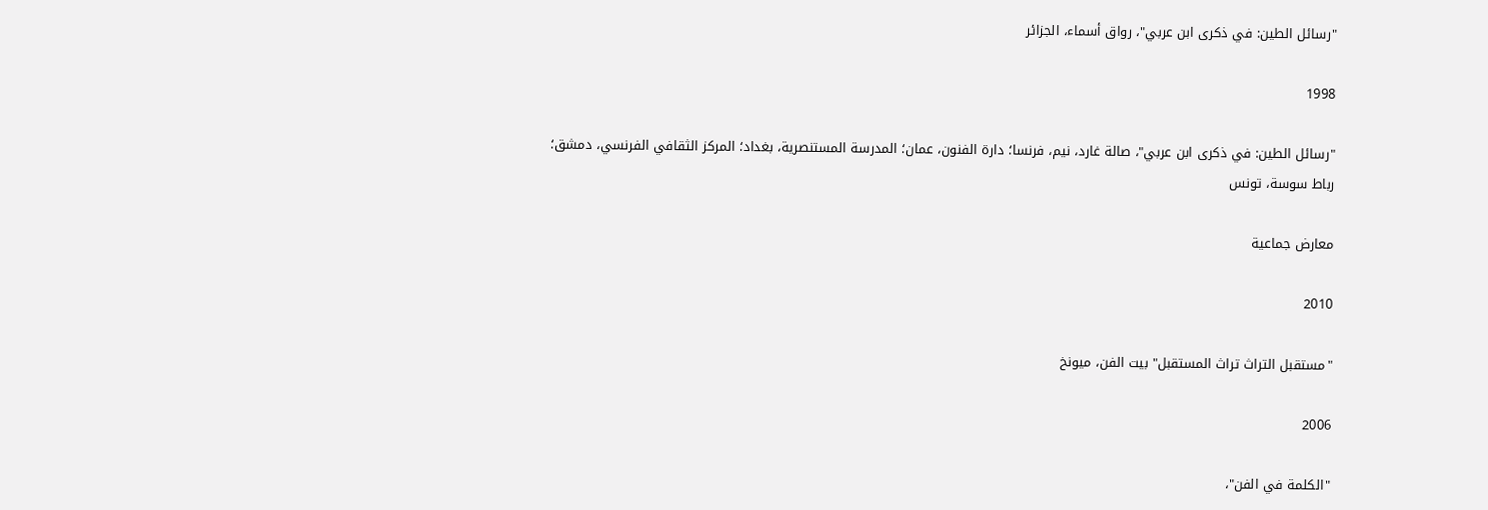"رسائل الطين: في ذكرى ابن عربي"، رواق أسماء، الجزائر

1998

"رسائل الطين: في ذكرى ابن عربي"، صالة غارد، نيم، فرنسا؛ دارة الفنون، عمان؛ المدرسة المستنصرية، بغداد؛ المركز الثقافي الفرنسي، دمشق؛ رباط سوسة، تونس

معارض جماعية

2010

"مستقبل التراث تراث المستقبل" بيت الفن، ميونخ

2006

"الكلمة في الفن"،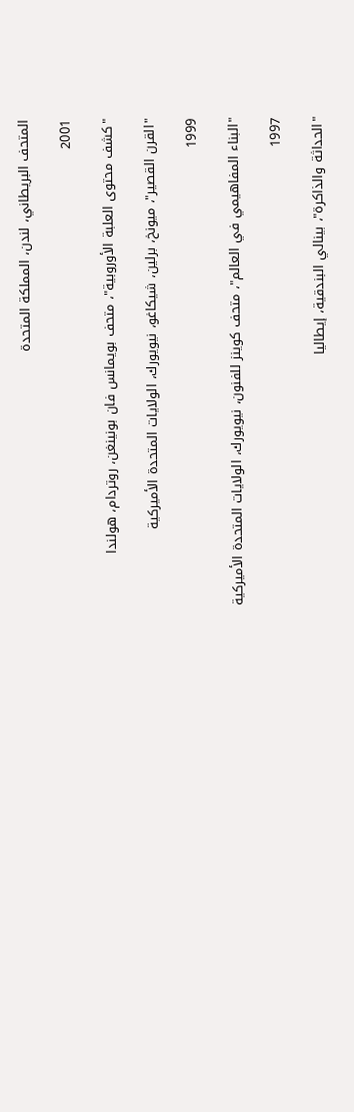المتحف البريطاني، لندن، المملكة المتحدة

2001

"كشف محتوى العلبة الأوروبية"، متحف بويمانس فان بونينغن، روتردام، هولندا

"القرن القصير"، ميونخ، برلين، شيكاغو، نيويورك، الولايات المتحدة الأميركية

1999

"البناء المفاهيمي في العالم"، متحف كوينز للفنون، نيويورك، الولايات المتحدة الأميركية

1997

"الحداثة والذاكرة"، بينالي البندقية، إيطاليا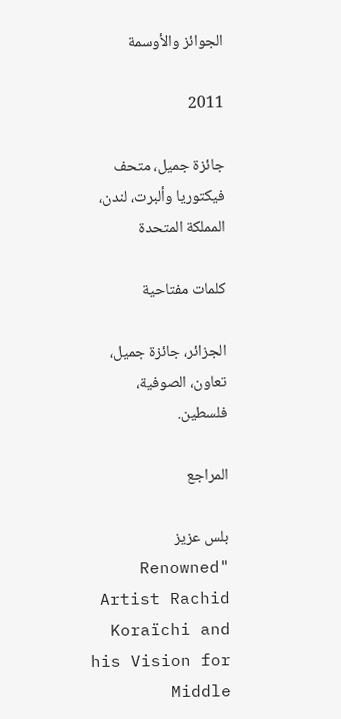الجوائز والأوسمة

2011

جائزة جميل، متحف فيكتوريا وألبرت، لندن، المملكة المتحدة

كلمات مفتاحية

الجزائر، جائزة جميل، تعاون، الصوفية، فلسطين.

المراجع

بلس عزيز "Renowned Artist Rachid Koraïchi and his Vision for Middle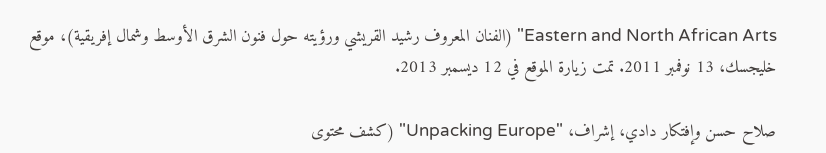Eastern and North African Arts" (الفنان المعروف رشيد القريشي ورؤيته حول فنون الشرق الأوسط وشمال إفريقية)، موقع خليجسك، 13 نوفمبر 2011. تمت زيارة الموقع في 12 ديسمبر 2013.

صلاح حسن وإفتكار دادي، إشراف، "Unpacking Europe" (كشف محتوى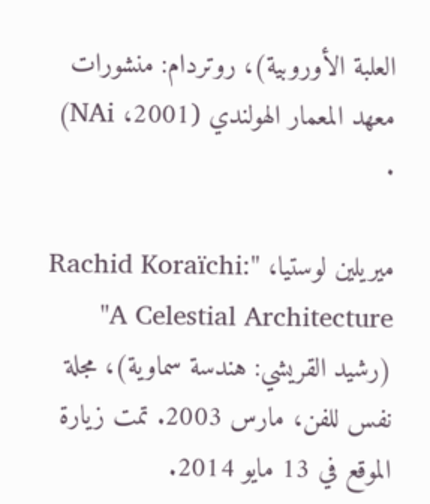العلبة الأوروبية)، روتردام: منشورات معهد المعمار الهولندي (NAi ،2001) .

ميريلين لوستيا، "Rachid Koraïchi: A Celestial Architecture" (رشيد القريشي: هندسة سماوية)، مجلة نفس للفن، مارس 2003. تمت زيارة الموقع في 13 مايو 2014.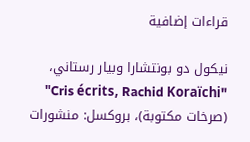قراءات إضافية

نيكول دو بونتشارا وبيار رستاني، "Cris écrits, Rachid Koraïchi" (صرخات مكتوبة)، بروكسل: منشورات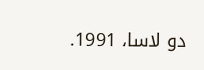دو لاسا، 1991.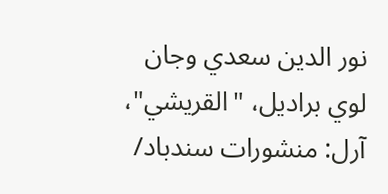نور الدين سعدي وجان لوي براديل، "القريشي"، آرل: منشورات سندباد/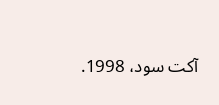آكت سود، 1998.